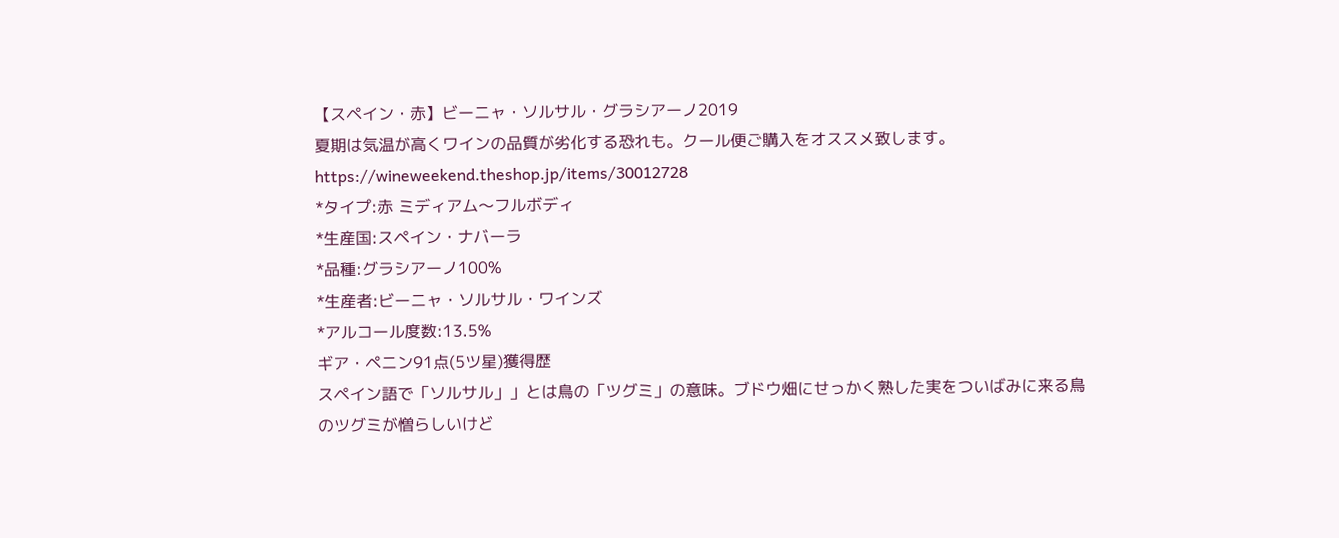【スペイン・赤】ビーニャ・ソルサル・グラシアーノ2019
夏期は気温が高くワインの品質が劣化する恐れも。クール便ご購入をオススメ致します。
https://wineweekend.theshop.jp/items/30012728
*タイプ:赤 ミディアム〜フルボディ
*生産国:スペイン・ナバーラ
*品種:グラシアーノ100%
*生産者:ビーニャ・ソルサル・ワインズ
*アルコール度数:13.5%
ギア・ペニン91点(5ツ星)獲得歴
スペイン語で「ソルサル」」とは鳥の「ツグミ」の意味。ブドウ畑にせっかく熟した実をついばみに来る鳥のツグミが憎らしいけど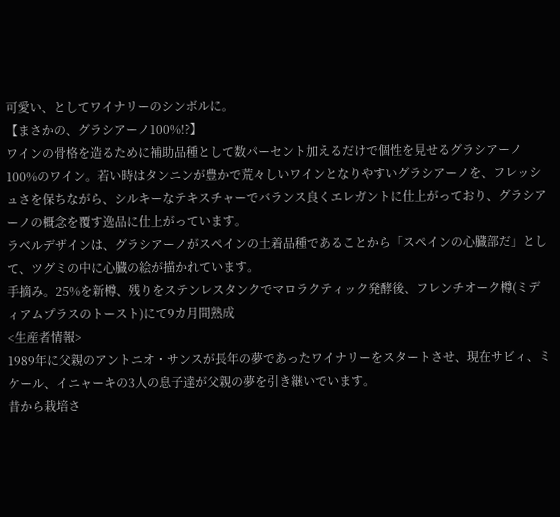可愛い、としてワイナリーのシンボルに。
【まさかの、グラシアーノ100%!?】
ワインの骨格を造るために補助品種として数パーセント加えるだけで個性を見せるグラシアーノ100%のワイン。若い時はタンニンが豊かで荒々しいワインとなりやすいグラシアーノを、フレッシュさを保ちながら、シルキーなテキスチャーでバランス良くエレガントに仕上がっており、グラシアーノの概念を覆す逸品に仕上がっています。
ラベルデザインは、グラシアーノがスペインの土着品種であることから「スペインの心臓部だ」として、ツグミの中に心臓の絵が描かれています。
手摘み。25%を新樽、残りをステンレスタンクでマロラクティック発酵後、フレンチオーク樽(ミディアムプラスのトースト)にて9カ月間熟成
<生産者情報>
1989年に父親のアントニオ・サンスが長年の夢であったワイナリーをスタートさせ、現在サビィ、ミケール、イニャーキの3人の息子達が父親の夢を引き継いでいます。
昔から栽培さ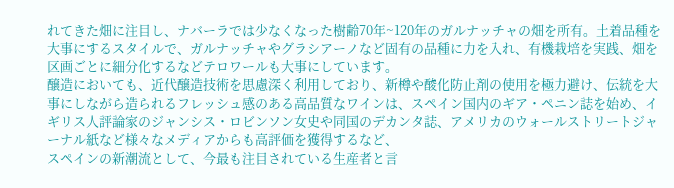れてきた畑に注目し、ナバーラでは少なくなった樹齢70年~120年のガルナッチャの畑を所有。土着品種を大事にするスタイルで、ガルナッチャやグラシアーノなど固有の品種に力を入れ、有機栽培を実践、畑を区画ごとに細分化するなどテロワールも大事にしています。
醸造においても、近代醸造技術を思慮深く利用しており、新樽や酸化防止剤の使用を極力避け、伝統を大事にしながら造られるフレッシュ感のある高品質なワインは、スペイン国内のギア・ペニン誌を始め、イギリス人評論家のジャンシス・ロビンソン女史や同国のデカンタ誌、アメリカのウォールストリートジャーナル紙など様々なメディアからも高評価を獲得するなど、
スペインの新潮流として、今最も注目されている生産者と言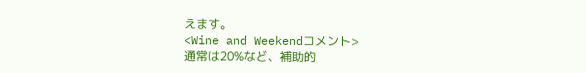えます。
<Wine and Weekendコメント>
通常は20%など、補助的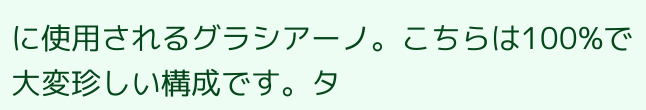に使用されるグラシアーノ。こちらは100%で大変珍しい構成です。タ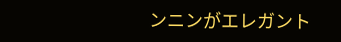ンニンがエレガント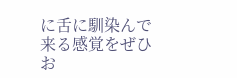に舌に馴染んで来る感覚をぜひお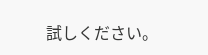試しください。